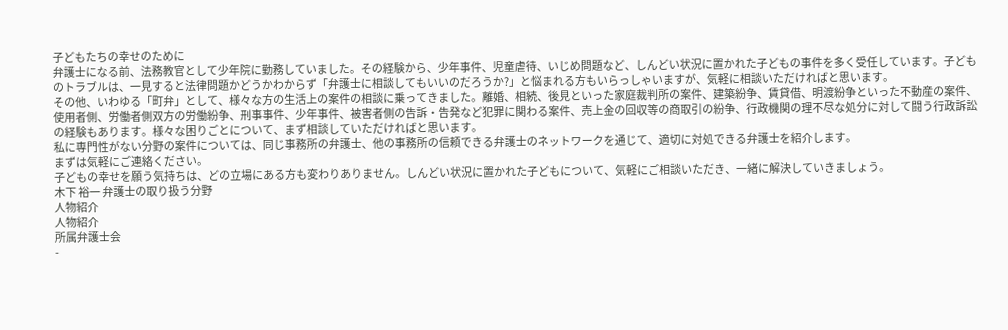子どもたちの幸せのために
弁護士になる前、法務教官として少年院に勤務していました。その経験から、少年事件、児童虐待、いじめ問題など、しんどい状況に置かれた子どもの事件を多く受任しています。子どものトラブルは、一見すると法律問題かどうかわからず「弁護士に相談してもいいのだろうか?」と悩まれる方もいらっしゃいますが、気軽に相談いただければと思います。
その他、いわゆる「町弁」として、様々な方の生活上の案件の相談に乗ってきました。離婚、相続、後見といった家庭裁判所の案件、建築紛争、賃貸借、明渡紛争といった不動産の案件、使用者側、労働者側双方の労働紛争、刑事事件、少年事件、被害者側の告訴・告発など犯罪に関わる案件、売上金の回収等の商取引の紛争、行政機関の理不尽な処分に対して闘う行政訴訟の経験もあります。様々な困りごとについて、まず相談していただければと思います。
私に専門性がない分野の案件については、同じ事務所の弁護士、他の事務所の信頼できる弁護士のネットワークを通じて、適切に対処できる弁護士を紹介します。
まずは気軽にご連絡ください。
子どもの幸せを願う気持ちは、どの立場にある方も変わりありません。しんどい状況に置かれた子どもについて、気軽にご相談いただき、一緒に解決していきましょう。
木下 裕一 弁護士の取り扱う分野
人物紹介
人物紹介
所属弁護士会
-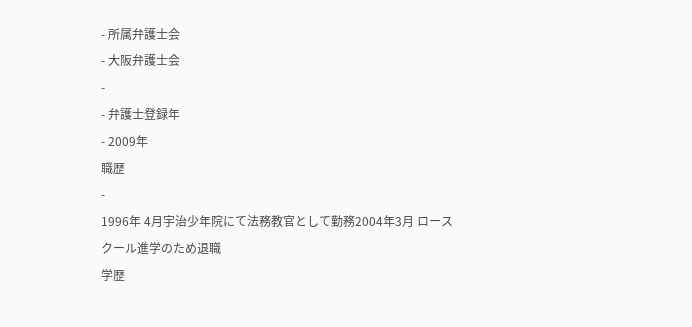- 所属弁護士会
- 大阪弁護士会
-
- 弁護士登録年
- 2009年
職歴
-
1996年 4月宇治少年院にて法務教官として勤務2004年3月 ロースクール進学のため退職
学歴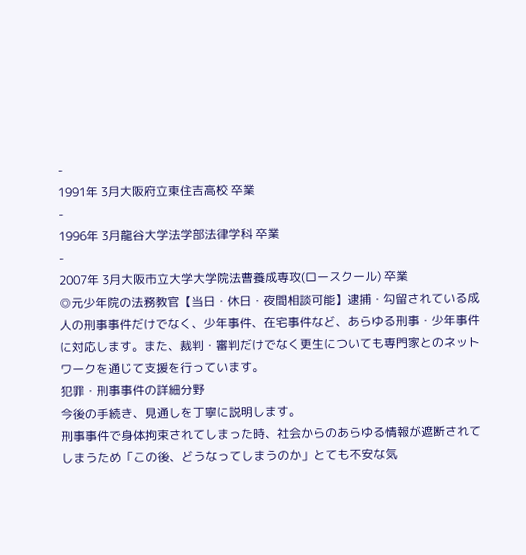-
1991年 3月大阪府立東住吉高校 卒業
-
1996年 3月龍谷大学法学部法律学科 卒業
-
2007年 3月大阪市立大学大学院法曹養成専攻(ロースクール) 卒業
◎元少年院の法務教官【当日・休日・夜間相談可能】逮捕・勾留されている成人の刑事事件だけでなく、少年事件、在宅事件など、あらゆる刑事・少年事件に対応します。また、裁判・審判だけでなく更生についても専門家とのネットワークを通じて支援を行っています。
犯罪・刑事事件の詳細分野
今後の手続き、見通しを丁寧に説明します。
刑事事件で身体拘束されてしまった時、社会からのあらゆる情報が遮断されてしまうため「この後、どうなってしまうのか」とても不安な気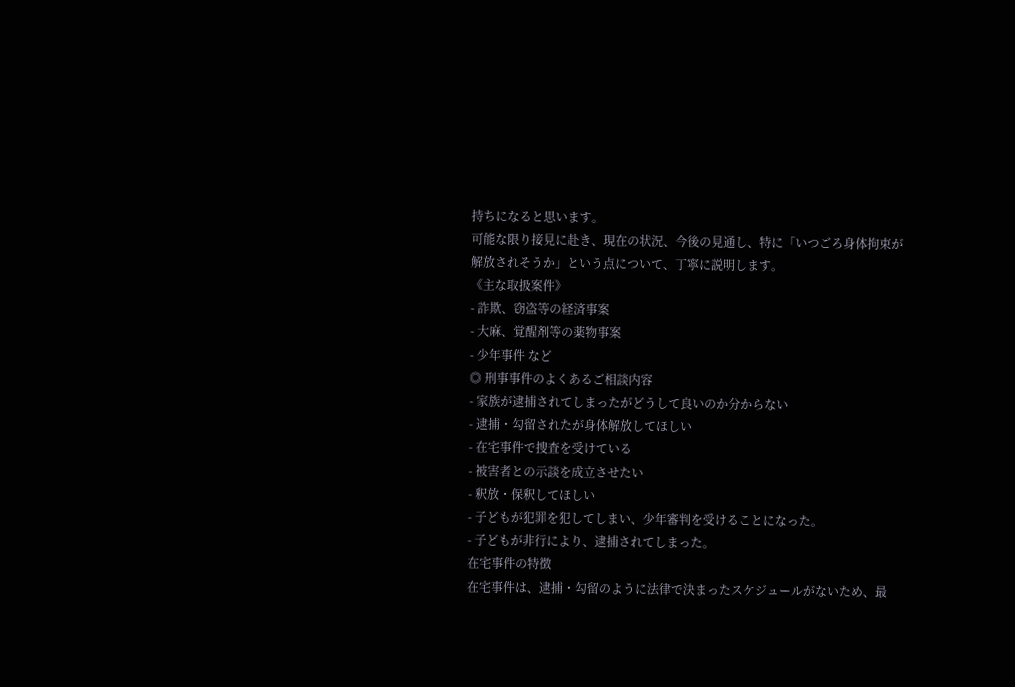持ちになると思います。
可能な限り接見に赴き、現在の状況、今後の見通し、特に「いつごろ身体拘束が解放されそうか」という点について、丁寧に説明します。
《主な取扱案件》
- 詐欺、窃盗等の経済事案
- 大麻、覚醒剤等の薬物事案
- 少年事件 など
◎ 刑事事件のよくあるご相談内容
- 家族が逮捕されてしまったがどうして良いのか分からない
- 逮捕・勾留されたが身体解放してほしい
- 在宅事件で捜査を受けている
- 被害者との示談を成立させたい
- 釈放・保釈してほしい
- 子どもが犯罪を犯してしまい、少年審判を受けることになった。
- 子どもが非行により、逮捕されてしまった。
在宅事件の特徴
在宅事件は、逮捕・勾留のように法律で決まったスケジュールがないため、最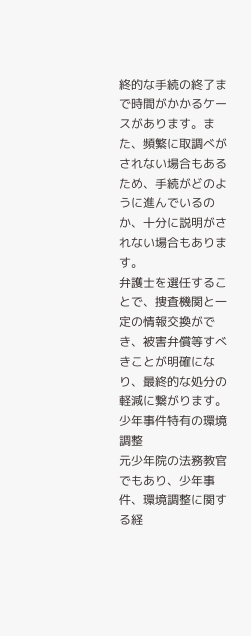終的な手続の終了まで時間がかかるケースがあります。また、頻繁に取調べがされない場合もあるため、手続がどのように進んでいるのか、十分に説明がされない場合もあります。
弁護士を選任することで、捜査機関と一定の情報交換ができ、被害弁償等すべきことが明確になり、最終的な処分の軽減に繋がります。
少年事件特有の環境調整
元少年院の法務教官でもあり、少年事件、環境調整に関する経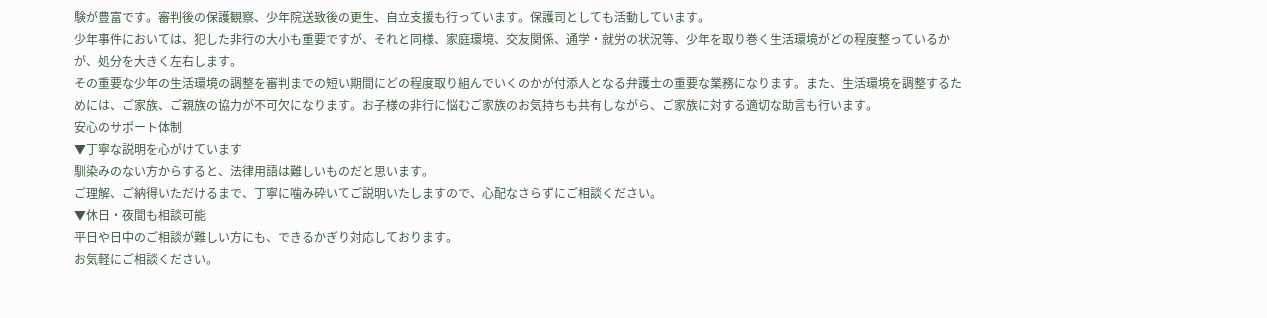験が豊富です。審判後の保護観察、少年院送致後の更生、自立支援も行っています。保護司としても活動しています。
少年事件においては、犯した非行の大小も重要ですが、それと同様、家庭環境、交友関係、通学・就労の状況等、少年を取り巻く生活環境がどの程度整っているかが、処分を大きく左右します。
その重要な少年の生活環境の調整を審判までの短い期間にどの程度取り組んでいくのかが付添人となる弁護士の重要な業務になります。また、生活環境を調整するためには、ご家族、ご親族の協力が不可欠になります。お子様の非行に悩むご家族のお気持ちも共有しながら、ご家族に対する適切な助言も行います。
安心のサポート体制
▼丁寧な説明を心がけています
馴染みのない方からすると、法律用語は難しいものだと思います。
ご理解、ご納得いただけるまで、丁寧に噛み砕いてご説明いたしますので、心配なさらずにご相談ください。
▼休日・夜間も相談可能
平日や日中のご相談が難しい方にも、できるかぎり対応しております。
お気軽にご相談ください。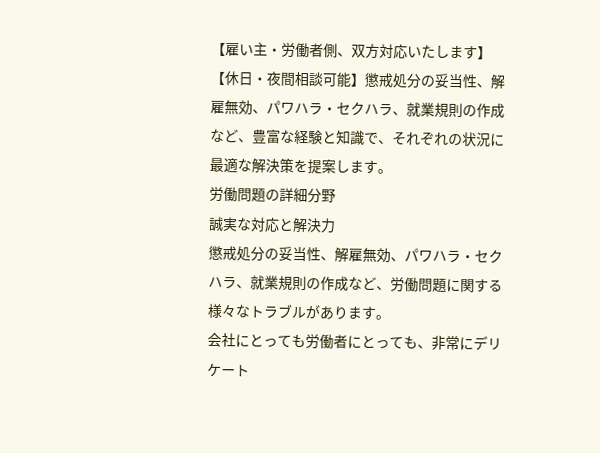【雇い主・労働者側、双方対応いたします】【休日・夜間相談可能】懲戒処分の妥当性、解雇無効、パワハラ・セクハラ、就業規則の作成など、豊富な経験と知識で、それぞれの状況に最適な解決策を提案します。
労働問題の詳細分野
誠実な対応と解決力
懲戒処分の妥当性、解雇無効、パワハラ・セクハラ、就業規則の作成など、労働問題に関する様々なトラブルがあります。
会社にとっても労働者にとっても、非常にデリケート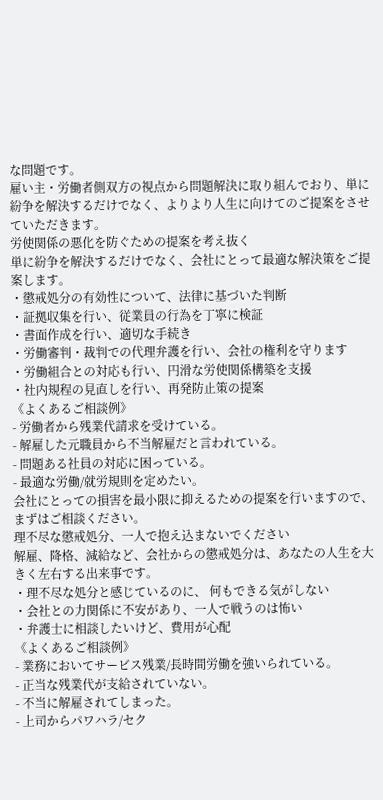な問題です。
雇い主・労働者側双方の視点から問題解決に取り組んでおり、単に紛争を解決するだけでなく、よりより人生に向けてのご提案をさせていただきます。
労使関係の悪化を防ぐための提案を考え抜く
単に紛争を解決するだけでなく、会社にとって最適な解決策をご提案します。
・懲戒処分の有効性について、法律に基づいた判断
・証拠収集を行い、従業員の行為を丁寧に検証
・書面作成を行い、適切な手続き
・労働審判・裁判での代理弁護を行い、会社の権利を守ります
・労働組合との対応も行い、円滑な労使関係構築を支援
・社内規程の見直しを行い、再発防止策の提案
《よくあるご相談例》
- 労働者から残業代請求を受けている。
- 解雇した元職員から不当解雇だと言われている。
- 問題ある社員の対応に困っている。
- 最適な労働/就労規則を定めたい。
会社にとっての損害を最小限に抑えるための提案を行いますので、まずはご相談ください。
理不尽な懲戒処分、一人で抱え込まないでください
解雇、降格、減給など、会社からの懲戒処分は、あなたの人生を大きく左右する出来事です。
・理不尽な処分と感じているのに、 何もできる気がしない
・会社との力関係に不安があり、一人で戦うのは怖い
・弁護士に相談したいけど、費用が心配
《よくあるご相談例》
- 業務においてサービス残業/長時間労働を強いられている。
- 正当な残業代が支給されていない。
- 不当に解雇されてしまった。
- 上司からパワハラ/セク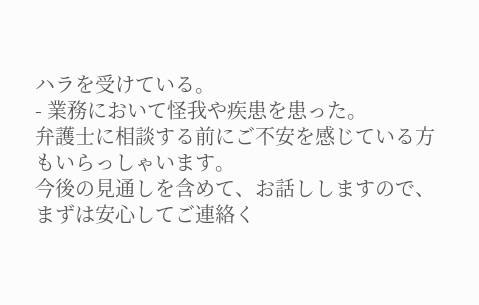ハラを受けている。
- 業務において怪我や疾患を患った。
弁護士に相談する前にご不安を感じている方もいらっしゃいます。
今後の見通しを含めて、お話ししますので、まずは安心してご連絡く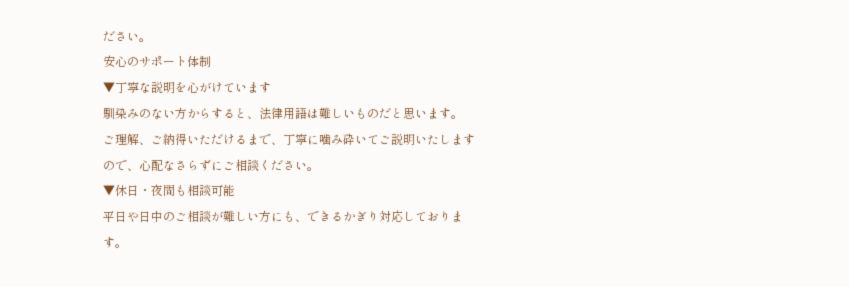ださい。
安心のサポート体制
▼丁寧な説明を心がけています
馴染みのない方からすると、法律用語は難しいものだと思います。
ご理解、ご納得いただけるまで、丁寧に噛み砕いてご説明いたしますので、心配なさらずにご相談ください。
▼休日・夜間も相談可能
平日や日中のご相談が難しい方にも、できるかぎり対応しております。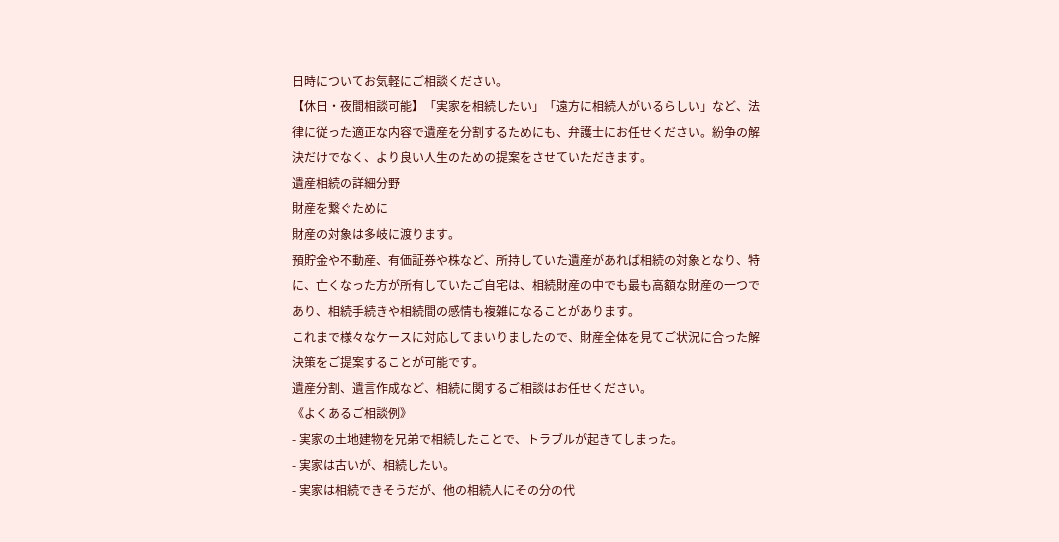日時についてお気軽にご相談ください。
【休日・夜間相談可能】「実家を相続したい」「遠方に相続人がいるらしい」など、法律に従った適正な内容で遺産を分割するためにも、弁護士にお任せください。紛争の解決だけでなく、より良い人生のための提案をさせていただきます。
遺産相続の詳細分野
財産を繋ぐために
財産の対象は多岐に渡ります。
預貯金や不動産、有価証券や株など、所持していた遺産があれば相続の対象となり、特に、亡くなった方が所有していたご自宅は、相続財産の中でも最も高額な財産の一つであり、相続手続きや相続間の感情も複雑になることがあります。
これまで様々なケースに対応してまいりましたので、財産全体を見てご状況に合った解決策をご提案することが可能です。
遺産分割、遺言作成など、相続に関するご相談はお任せください。
《よくあるご相談例》
- 実家の土地建物を兄弟で相続したことで、トラブルが起きてしまった。
- 実家は古いが、相続したい。
- 実家は相続できそうだが、他の相続人にその分の代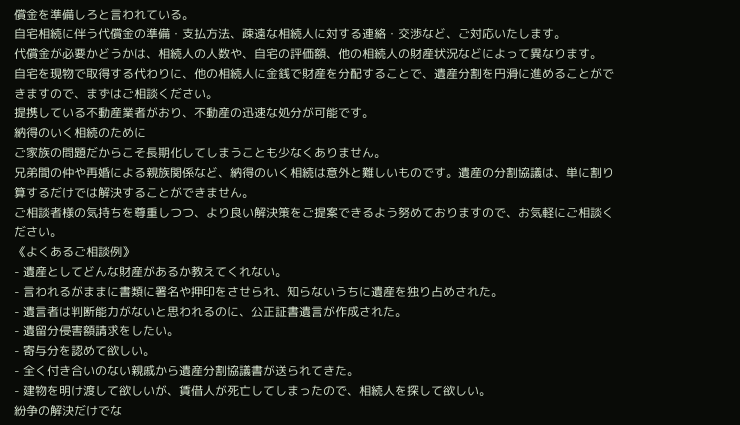償金を準備しろと言われている。
自宅相続に伴う代償金の準備・支払方法、疎遠な相続人に対する連絡・交渉など、ご対応いたします。
代償金が必要かどうかは、相続人の人数や、自宅の評価額、他の相続人の財産状況などによって異なります。
自宅を現物で取得する代わりに、他の相続人に金銭で財産を分配することで、遺産分割を円滑に進めることができますので、まずはご相談ください。
提携している不動産業者がおり、不動産の迅速な処分が可能です。
納得のいく相続のために
ご家族の問題だからこそ長期化してしまうことも少なくありません。
兄弟間の仲や再婚による親族関係など、納得のいく相続は意外と難しいものです。遺産の分割協議は、単に割り算するだけでは解決することができません。
ご相談者様の気持ちを尊重しつつ、より良い解決策をご提案できるよう努めておりますので、お気軽にご相談ください。
《よくあるご相談例》
- 遺産としてどんな財産があるか教えてくれない。
- 言われるがままに書類に署名や押印をさせられ、知らないうちに遺産を独り占めされた。
- 遺言者は判断能力がないと思われるのに、公正証書遺言が作成された。
- 遺留分侵害額請求をしたい。
- 寄与分を認めて欲しい。
- 全く付き合いのない親戚から遺産分割協議書が送られてきた。
- 建物を明け渡して欲しいが、賃借人が死亡してしまったので、相続人を探して欲しい。
紛争の解決だけでな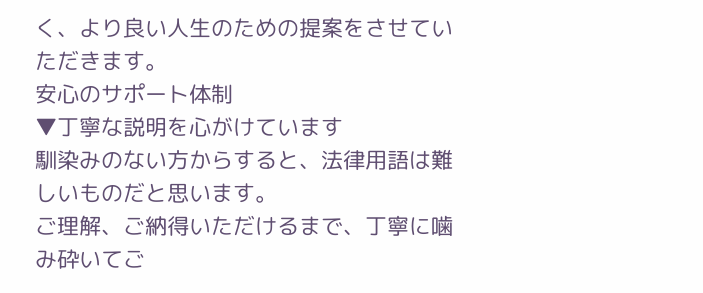く、より良い人生のための提案をさせていただきます。
安心のサポート体制
▼丁寧な説明を心がけています
馴染みのない方からすると、法律用語は難しいものだと思います。
ご理解、ご納得いただけるまで、丁寧に噛み砕いてご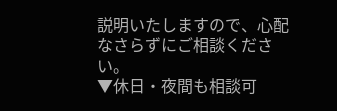説明いたしますので、心配なさらずにご相談ください。
▼休日・夜間も相談可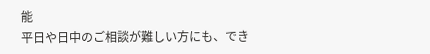能
平日や日中のご相談が難しい方にも、でき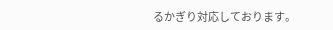るかぎり対応しております。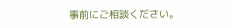事前にご相談ください。